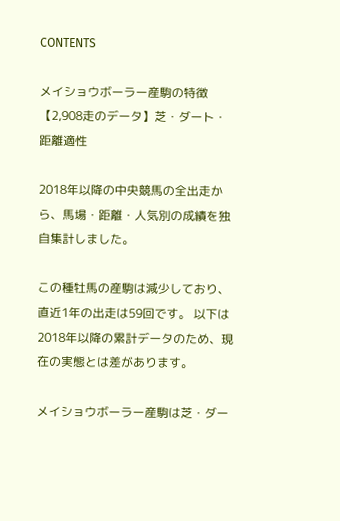CONTENTS

メイショウボーラー産駒の特徴【2,908走のデータ】芝・ダート・距離適性

2018年以降の中央競馬の全出走から、馬場・距離・人気別の成績を独自集計しました。

この種牡馬の産駒は減少しており、直近1年の出走は59回です。 以下は2018年以降の累計データのため、現在の実態とは差があります。

メイショウボーラー産駒は芝・ダー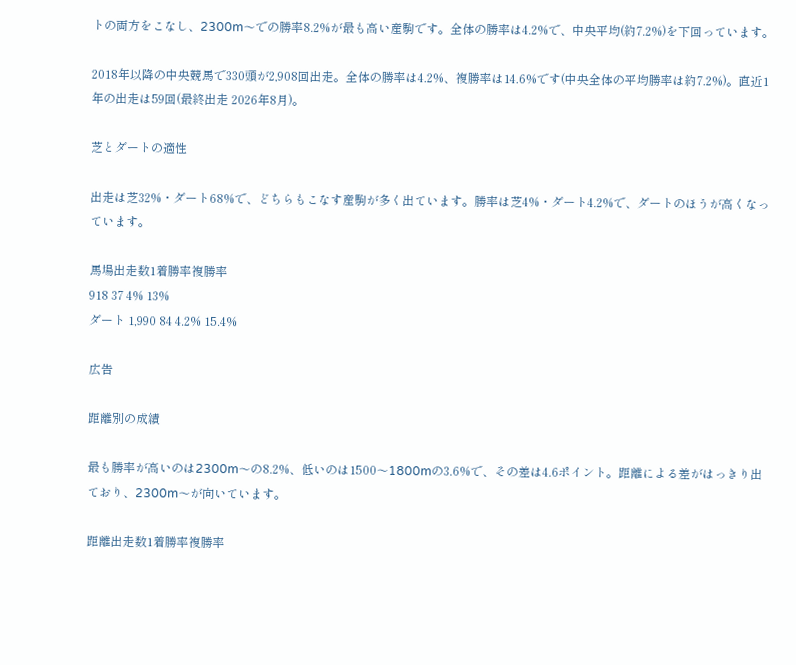トの両方をこなし、2300m〜での勝率8.2%が最も高い産駒です。全体の勝率は4.2%で、中央平均(約7.2%)を下回っています。

2018年以降の中央競馬で330頭が2,908回出走。全体の勝率は4.2%、複勝率は14.6%です(中央全体の平均勝率は約7.2%)。直近1年の出走は59回(最終出走 2026年8月)。

芝とダートの適性

出走は芝32%・ダート68%で、どちらもこなす産駒が多く出ています。勝率は芝4%・ダート4.2%で、ダートのほうが高くなっています。

馬場出走数1着勝率複勝率
918 37 4% 13%
ダート 1,990 84 4.2% 15.4%

広告

距離別の成績

最も勝率が高いのは2300m〜の8.2%、低いのは1500〜1800mの3.6%で、その差は4.6ポイント。距離による差がはっきり出ており、2300m〜が向いています。

距離出走数1着勝率複勝率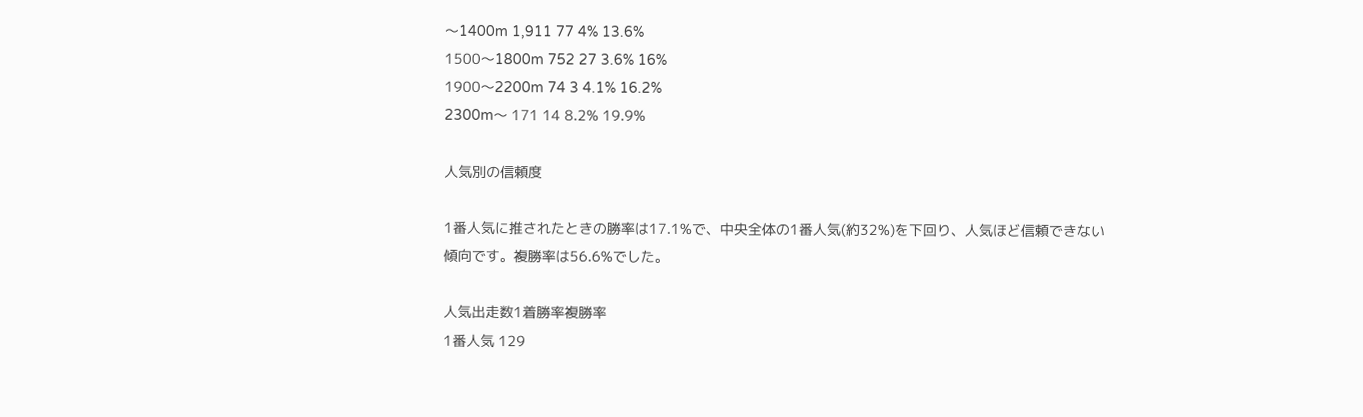〜1400m 1,911 77 4% 13.6%
1500〜1800m 752 27 3.6% 16%
1900〜2200m 74 3 4.1% 16.2%
2300m〜 171 14 8.2% 19.9%

人気別の信頼度

1番人気に推されたときの勝率は17.1%で、中央全体の1番人気(約32%)を下回り、人気ほど信頼できない傾向です。複勝率は56.6%でした。

人気出走数1着勝率複勝率
1番人気 129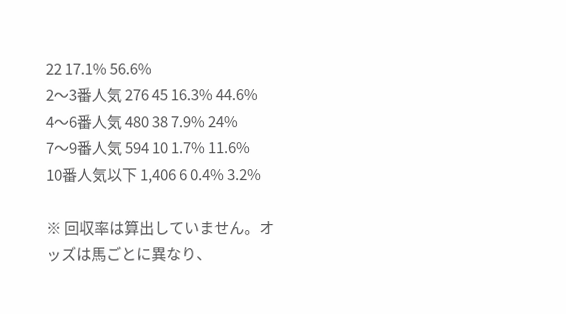22 17.1% 56.6%
2〜3番人気 276 45 16.3% 44.6%
4〜6番人気 480 38 7.9% 24%
7〜9番人気 594 10 1.7% 11.6%
10番人気以下 1,406 6 0.4% 3.2%

※ 回収率は算出していません。オッズは馬ごとに異なり、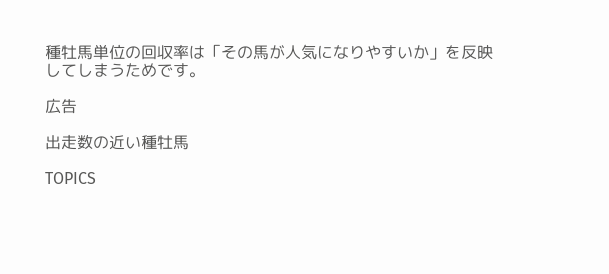種牡馬単位の回収率は「その馬が人気になりやすいか」を反映してしまうためです。

広告

出走数の近い種牡馬

TOPICS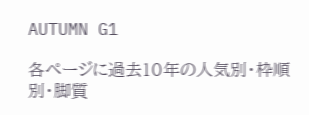AUTUMN G1

各ページに過去10年の人気別・枠順別・脚質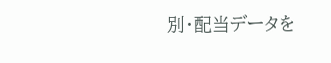別・配当データを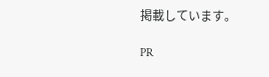掲載しています。

PR